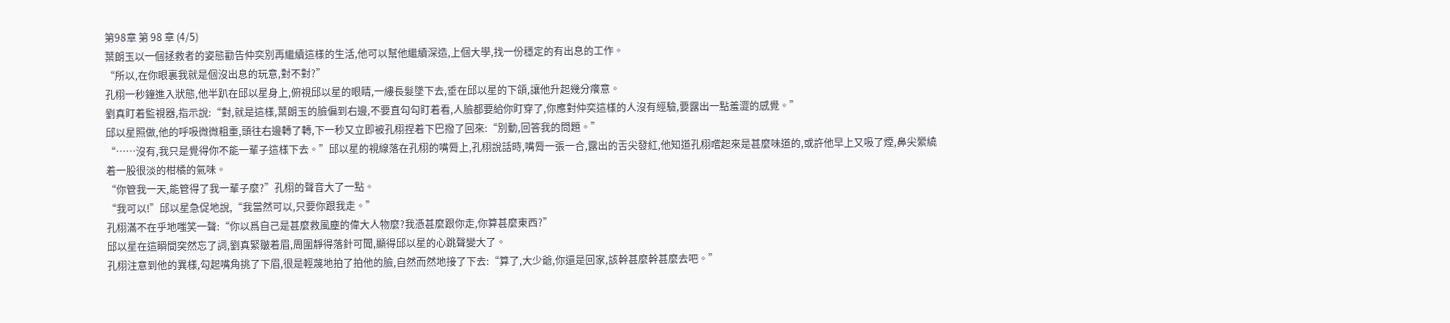第98章 第 98 章 (4/5)
葉朗玉以一個拯救者的姿態勸告仲奕別再繼續這樣的生活,他可以幫他繼續深造,上個大學,找一份穩定的有出息的工作。
“所以,在你眼裏我就是個沒出息的玩意,對不對?”
孔栩一秒鐘進入狀態,他半趴在邱以星身上,俯視邱以星的眼睛,一縷長髮墜下去,垂在邱以星的下頜,讓他升起幾分癢意。
劉真盯着監視器,指示說:“對,就是這樣,葉朗玉的臉偏到右邊,不要直勾勾盯着看,人臉都要給你盯穿了,你應對仲奕這樣的人沒有經驗,要露出一點羞澀的感覺。”
邱以星照做,他的呼吸微微粗重,頭往右邊轉了轉,下一秒又立即被孔栩捏着下巴撥了回來:“別動,回答我的問題。”
“……沒有,我只是覺得你不能一輩子這樣下去。”邱以星的視線落在孔栩的嘴脣上,孔栩說話時,嘴脣一張一合,露出的舌尖發紅,他知道孔栩嚐起來是甚麼味道的,或許他早上又吸了煙,鼻尖縈繞着一股很淡的柑橘的氣味。
“你管我一天,能管得了我一輩子麼?”孔栩的聲音大了一點。
“我可以!”邱以星急促地說,“我當然可以,只要你跟我走。”
孔栩滿不在乎地嗤笑一聲:“你以爲自己是甚麼救風塵的偉大人物麼?我憑甚麼跟你走,你算甚麼東西?”
邱以星在這瞬間突然忘了詞,劉真緊皺着眉,周圍靜得落針可聞,顯得邱以星的心跳聲變大了。
孔栩注意到他的異樣,勾起嘴角挑了下眉,很是輕蔑地拍了拍他的臉,自然而然地接了下去:“算了,大少爺,你還是回家,該幹甚麼幹甚麼去吧。”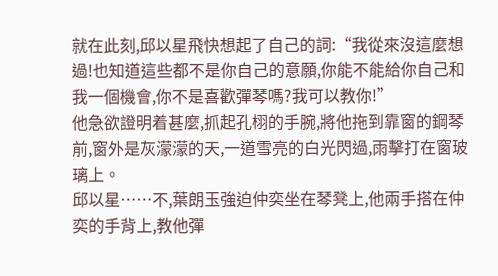就在此刻,邱以星飛快想起了自己的詞:“我從來沒這麼想過!也知道這些都不是你自己的意願,你能不能給你自己和我一個機會,你不是喜歡彈琴嗎?我可以教你!”
他急欲證明着甚麼,抓起孔栩的手腕,將他拖到靠窗的鋼琴前,窗外是灰濛濛的天,一道雪亮的白光閃過,雨擊打在窗玻璃上。
邱以星……不,葉朗玉強迫仲奕坐在琴凳上,他兩手搭在仲奕的手背上,教他彈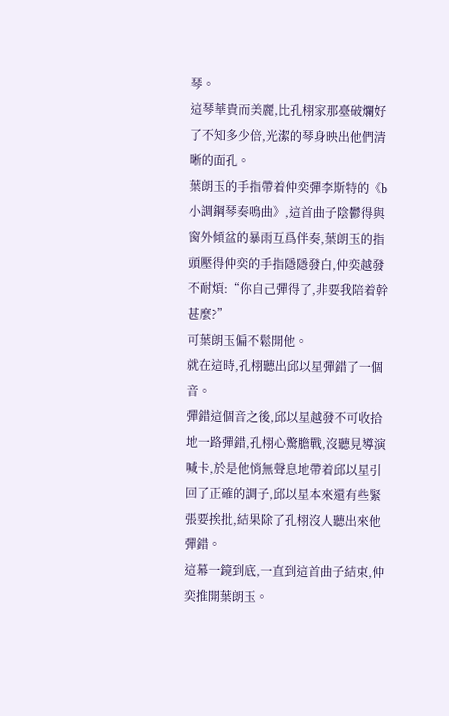琴。
這琴華貴而美麗,比孔栩家那臺破爛好了不知多少倍,光潔的琴身映出他們清晰的面孔。
葉朗玉的手指帶着仲奕彈李斯特的《b小調鋼琴奏鳴曲》,這首曲子陰鬱得與窗外傾盆的暴雨互爲伴奏,葉朗玉的指頭壓得仲奕的手指隱隱發白,仲奕越發不耐煩:“你自己彈得了,非要我陪着幹甚麼?”
可葉朗玉偏不鬆開他。
就在這時,孔栩聽出邱以星彈錯了一個音。
彈錯這個音之後,邱以星越發不可收拾地一路彈錯,孔栩心驚膽戰,沒聽見導演喊卡,於是他悄無聲息地帶着邱以星引回了正確的調子,邱以星本來還有些緊張要挨批,結果除了孔栩沒人聽出來他彈錯。
這幕一鏡到底,一直到這首曲子結束,仲奕推開葉朗玉。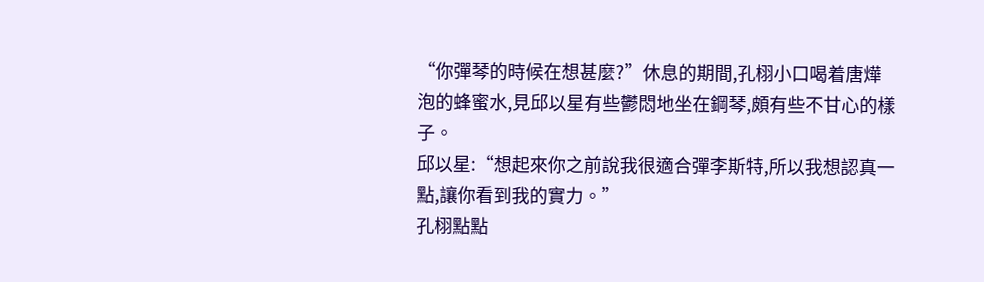“你彈琴的時候在想甚麼?”休息的期間,孔栩小口喝着唐燁泡的蜂蜜水,見邱以星有些鬱悶地坐在鋼琴,頗有些不甘心的樣子。
邱以星:“想起來你之前說我很適合彈李斯特,所以我想認真一點,讓你看到我的實力。”
孔栩點點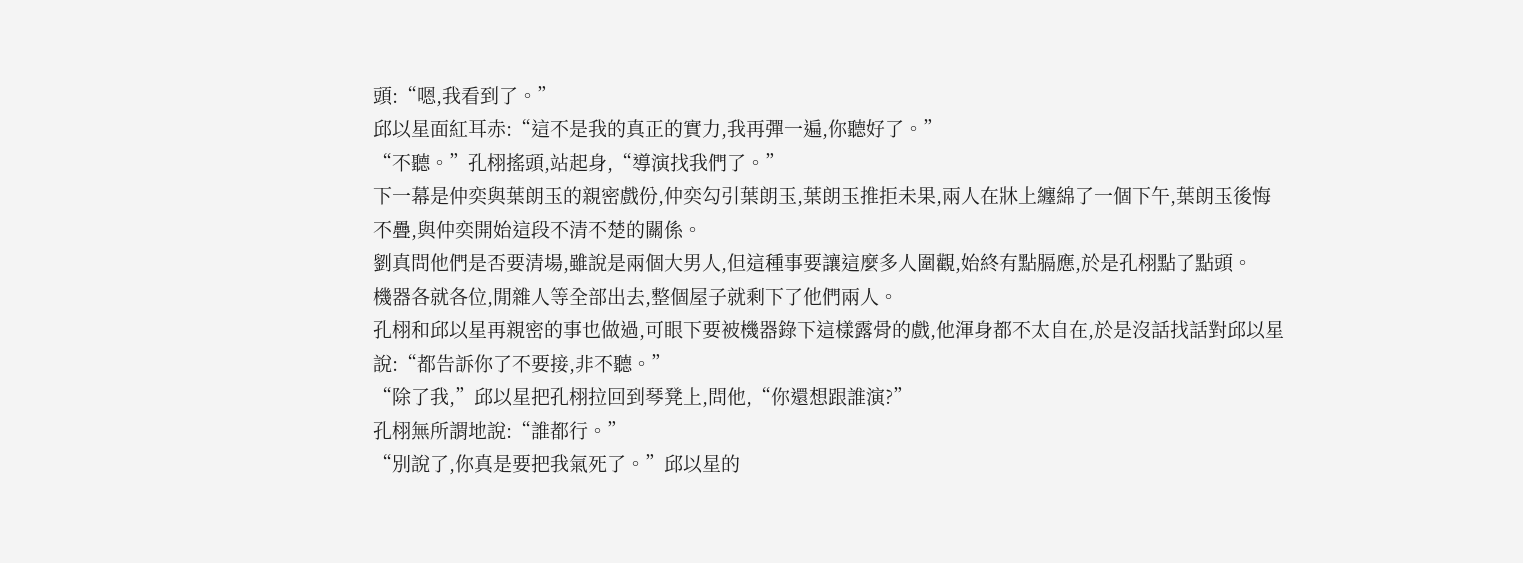頭:“嗯,我看到了。”
邱以星面紅耳赤:“這不是我的真正的實力,我再彈一遍,你聽好了。”
“不聽。”孔栩搖頭,站起身,“導演找我們了。”
下一幕是仲奕與葉朗玉的親密戲份,仲奕勾引葉朗玉,葉朗玉推拒未果,兩人在牀上纏綿了一個下午,葉朗玉後悔不疊,與仲奕開始這段不清不楚的關係。
劉真問他們是否要清場,雖說是兩個大男人,但這種事要讓這麼多人圍觀,始終有點膈應,於是孔栩點了點頭。
機器各就各位,閒雜人等全部出去,整個屋子就剩下了他們兩人。
孔栩和邱以星再親密的事也做過,可眼下要被機器錄下這樣露骨的戲,他渾身都不太自在,於是沒話找話對邱以星說:“都告訴你了不要接,非不聽。”
“除了我,”邱以星把孔栩拉回到琴凳上,問他,“你還想跟誰演?”
孔栩無所謂地說:“誰都行。”
“別說了,你真是要把我氣死了。”邱以星的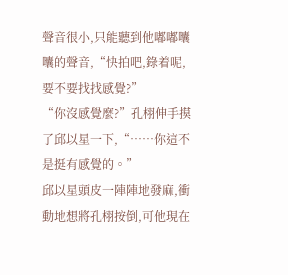聲音很小,只能聽到他嘟嘟囔囔的聲音,“快拍吧,錄着呢,要不要找找感覺?”
“你沒感覺麼?”孔栩伸手摸了邱以星一下,“……你這不是挺有感覺的。”
邱以星頭皮一陣陣地發麻,衝動地想將孔栩按倒,可他現在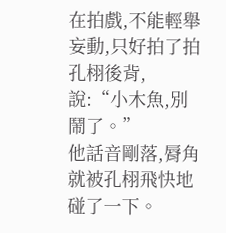在拍戲,不能輕舉妄動,只好拍了拍孔栩後背,說:“小木魚,別鬧了。”
他話音剛落,脣角就被孔栩飛快地碰了一下。